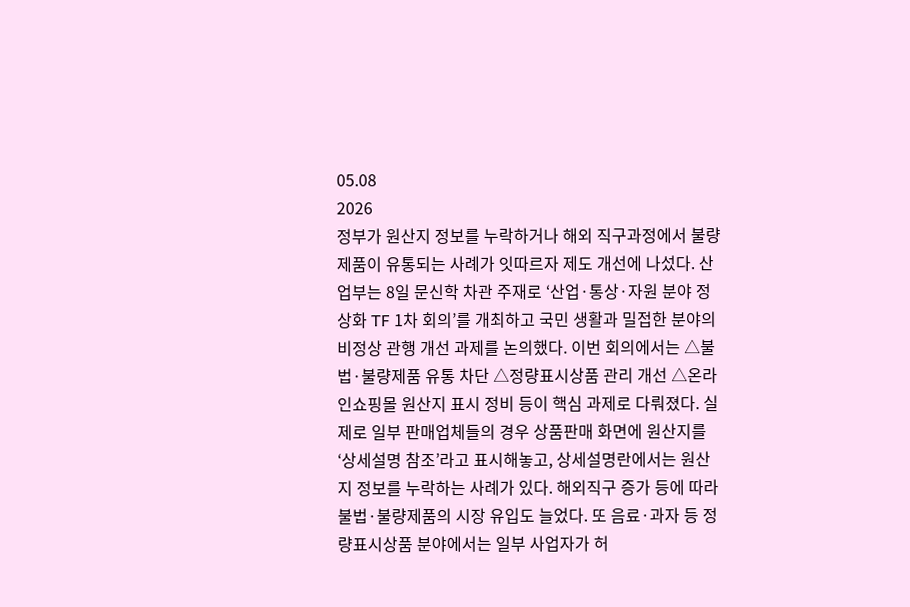05.08
2026
정부가 원산지 정보를 누락하거나 해외 직구과정에서 불량제품이 유통되는 사례가 잇따르자 제도 개선에 나섰다. 산업부는 8일 문신학 차관 주재로 ‘산업·통상·자원 분야 정상화 TF 1차 회의’를 개최하고 국민 생활과 밀접한 분야의 비정상 관행 개선 과제를 논의했다. 이번 회의에서는 △불법·불량제품 유통 차단 △정량표시상품 관리 개선 △온라인쇼핑몰 원산지 표시 정비 등이 핵심 과제로 다뤄졌다. 실제로 일부 판매업체들의 경우 상품판매 화면에 원산지를 ‘상세설명 참조’라고 표시해놓고, 상세설명란에서는 원산지 정보를 누락하는 사례가 있다. 해외직구 증가 등에 따라 불법·불량제품의 시장 유입도 늘었다. 또 음료·과자 등 정량표시상품 분야에서는 일부 사업자가 허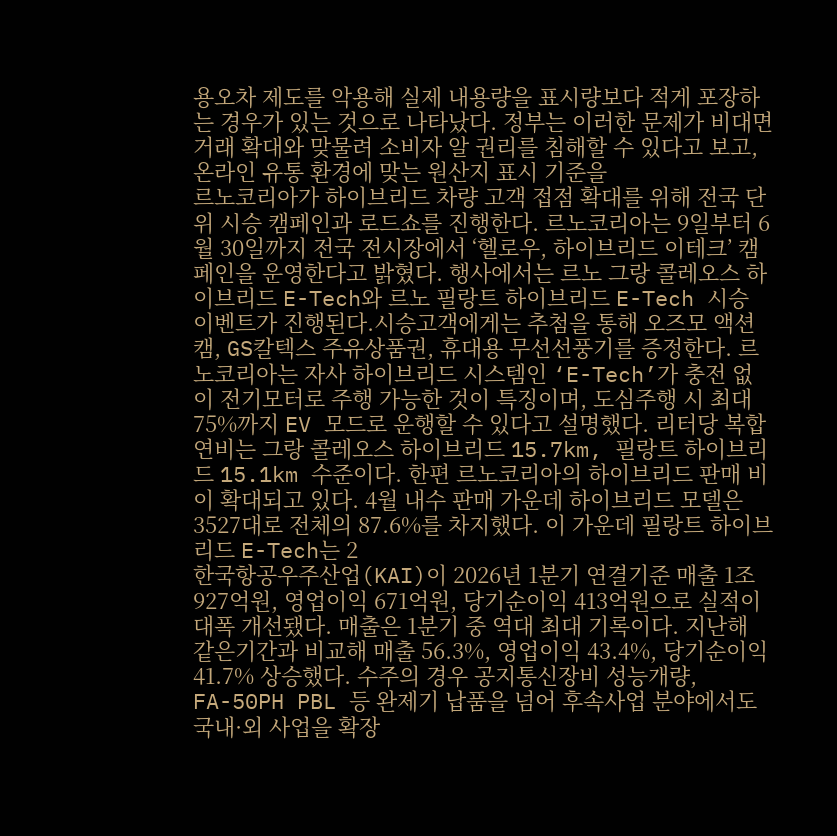용오차 제도를 악용해 실제 내용량을 표시량보다 적게 포장하는 경우가 있는 것으로 나타났다. 정부는 이러한 문제가 비대면 거래 확대와 맞물려 소비자 알 권리를 침해할 수 있다고 보고, 온라인 유통 환경에 맞는 원산지 표시 기준을
르노코리아가 하이브리드 차량 고객 접점 확대를 위해 전국 단위 시승 캠페인과 로드쇼를 진행한다. 르노코리아는 9일부터 6월 30일까지 전국 전시장에서 ‘헬로우, 하이브리드 이테크’ 캠페인을 운영한다고 밝혔다. 행사에서는 르노 그랑 콜레오스 하이브리드 E-Tech와 르노 필랑트 하이브리드 E-Tech 시승 이벤트가 진행된다.시승고객에게는 추첨을 통해 오즈모 액션캠, GS칼텍스 주유상품권, 휴대용 무선선풍기를 증정한다. 르노코리아는 자사 하이브리드 시스템인 ‘E-Tech’가 충전 없이 전기모터로 주행 가능한 것이 특징이며, 도심주행 시 최대 75%까지 EV 모드로 운행할 수 있다고 설명했다. 리터당 복합연비는 그랑 콜레오스 하이브리드 15.7km, 필랑트 하이브리드 15.1km 수준이다. 한편 르노코리아의 하이브리드 판매 비이 확대되고 있다. 4월 내수 판매 가운데 하이브리드 모델은 3527대로 전체의 87.6%를 차지했다. 이 가운데 필랑트 하이브리드 E-Tech는 2
한국항공우주산업(KAI)이 2026년 1분기 연결기준 매출 1조927억원, 영업이익 671억원, 당기순이익 413억원으로 실적이 대폭 개선됐다. 매출은 1분기 중 역대 최대 기록이다. 지난해 같은기간과 비교해 매출 56.3%, 영업이익 43.4%, 당기순이익 41.7% 상승했다. 수주의 경우 공지통신장비 성능개량, FA-50PH PBL 등 완제기 납품을 넘어 후속사업 분야에서도 국내·외 사업을 확장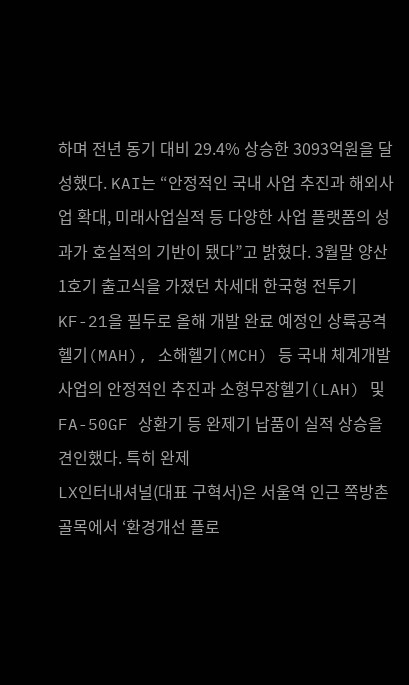하며 전년 동기 대비 29.4% 상승한 3093억원을 달성했다. KAI는 “안정적인 국내 사업 추진과 해외사업 확대, 미래사업실적 등 다양한 사업 플랫폼의 성과가 호실적의 기반이 됐다”고 밝혔다. 3월말 양산 1호기 출고식을 가졌던 차세대 한국형 전투기 KF-21을 필두로 올해 개발 완료 예정인 상륙공격헬기(MAH), 소해헬기(MCH) 등 국내 체계개발 사업의 안정적인 추진과 소형무장헬기(LAH) 및 FA-50GF 상환기 등 완제기 납품이 실적 상승을 견인했다. 특히 완제
LX인터내셔널(대표 구혁서)은 서울역 인근 쪽방촌 골목에서 ‘환경개선 플로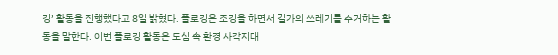깅’ 활동을 진행했다고 8일 밝혔다. 플로깅은 조깅을 하면서 길가의 쓰레기를 수거하는 활동을 말한다. 이번 플로깅 활동은 도심 속 환경 사각지대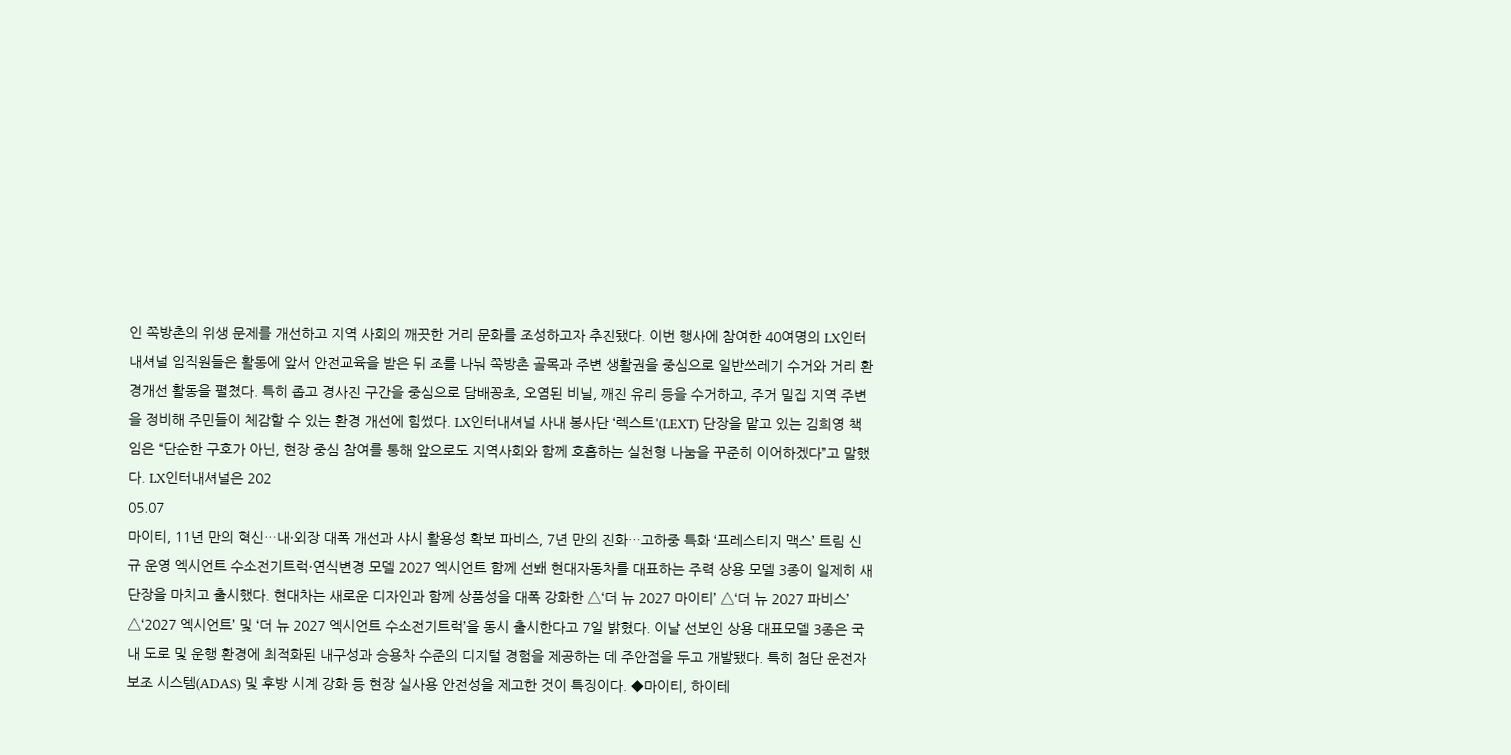인 쪽방촌의 위생 문제를 개선하고 지역 사회의 깨끗한 거리 문화를 조성하고자 추진됐다. 이번 행사에 참여한 40여명의 LX인터내셔널 임직원들은 활동에 앞서 안전교육을 받은 뒤 조를 나눠 쪽방촌 골목과 주변 생활권을 중심으로 일반쓰레기 수거와 거리 환경개선 활동을 펼쳤다. 특히 좁고 경사진 구간을 중심으로 담배꽁초, 오염된 비닐, 깨진 유리 등을 수거하고, 주거 밀집 지역 주변을 정비해 주민들이 체감할 수 있는 환경 개선에 힘썼다. LX인터내셔널 사내 봉사단 ‘렉스트'(LEXT) 단장을 맡고 있는 김희영 책임은 “단순한 구호가 아닌, 현장 중심 참여를 통해 앞으로도 지역사회와 함께 호흡하는 실천형 나눔을 꾸준히 이어하겠다”고 말했다. LX인터내셔널은 202
05.07
마이티, 11년 만의 혁신…내·외장 대폭 개선과 샤시 활용성 확보 파비스, 7년 만의 진화…고하중 특화 ‘프레스티지 맥스’ 트림 신규 운영 엑시언트 수소전기트럭·연식변경 모델 2027 엑시언트 함께 선봬 현대자동차를 대표하는 주력 상용 모델 3종이 일제히 새 단장을 마치고 출시했다. 현대차는 새로운 디자인과 함께 상품성을 대폭 강화한 △‘더 뉴 2027 마이티’ △‘더 뉴 2027 파비스’ △‘2027 엑시언트’ 및 ‘더 뉴 2027 엑시언트 수소전기트럭’을 동시 출시한다고 7일 밝혔다. 이날 선보인 상용 대표모델 3종은 국내 도로 및 운행 환경에 최적화된 내구성과 승용차 수준의 디지털 경험을 제공하는 데 주안점을 두고 개발됐다. 특히 첨단 운전자 보조 시스템(ADAS) 및 후방 시계 강화 등 현장 실사용 안전성을 제고한 것이 특징이다. ◆마이티, 하이테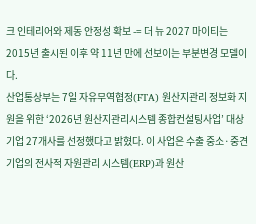크 인테리어와 제동 안정성 확보 -= 더 뉴 2027 마이티는 2015년 출시된 이후 약 11년 만에 선보이는 부분변경 모델이다.
산업통상부는 7일 자유무역협정(FTA) 원산지관리 정보화 지원을 위한 ‘2026년 원산지관리시스템 종합컨설팅사업’ 대상기업 27개사를 선정했다고 밝혔다. 이 사업은 수출 중소·중견기업의 전사적 자원관리 시스템(ERP)과 원산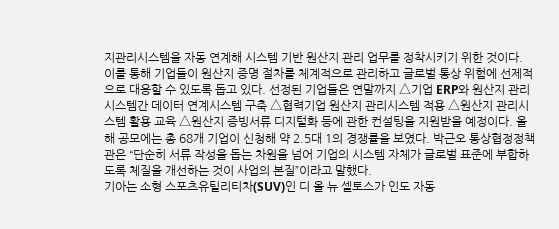지관리시스템을 자동 연계해 시스템 기반 원산지 관리 업무를 정착시키기 위한 것이다. 이를 통해 기업들이 원산지 증명 절차를 체계적으로 관리하고 글로벌 통상 위험에 선제적으로 대응할 수 있도록 돕고 있다. 선정된 기업들은 연말까지 △기업 ERP와 원산지 관리시스템간 데이터 연계시스템 구축 △협력기업 원산지 관리시스템 적용 △원산지 관리시스템 활용 교육 △원산지 증빙서류 디지털화 등에 관한 컨설팅을 지원받을 예정이다. 올해 공모에는 총 68개 기업이 신청해 약 2.5대 1의 경쟁률을 보였다. 박근오 통상협정정책관은 “단순히 서류 작성을 돕는 차원을 넘어 기업의 시스템 자체가 글로벌 표준에 부합하도록 체질을 개선하는 것이 사업의 본질”이라고 말했다.
기아는 소형 스포츠유틸리티차(SUV)인 디 올 뉴 셀토스가 인도 자동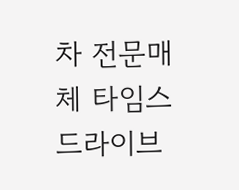차 전문매체 타임스 드라이브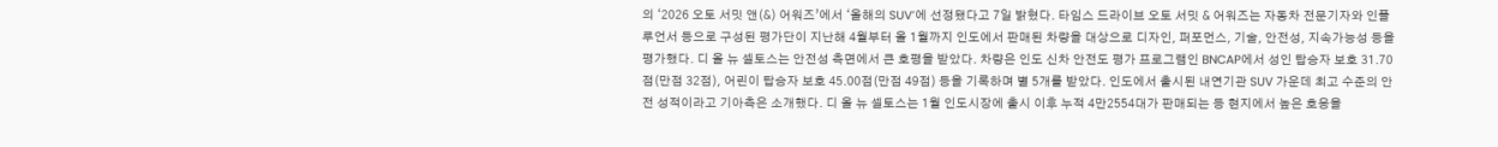의 ‘2026 오토 서밋 앤(&) 어워즈’에서 ‘올해의 SUV’에 선정됐다고 7일 밝혔다. 타임스 드라이브 오토 서밋 & 어워즈는 자동차 전문기자와 인플루언서 등으로 구성된 평가단이 지난해 4월부터 올 1월까지 인도에서 판매된 차량을 대상으로 디자인, 퍼포먼스, 기술, 안전성, 지속가능성 등을 평가했다. 디 올 뉴 셀토스는 안전성 측면에서 큰 호평을 받았다. 차량은 인도 신차 안전도 평가 프로그램인 BNCAP에서 성인 탑승자 보호 31.70점(만점 32점), 어린이 탑승자 보호 45.00점(만점 49점) 등을 기록하며 별 5개를 받았다. 인도에서 출시된 내연기관 SUV 가운데 최고 수준의 안전 성적이라고 기아측은 소개했다. 디 올 뉴 셀토스는 1월 인도시장에 출시 이후 누적 4만2554대가 판매되는 등 현지에서 높은 호응을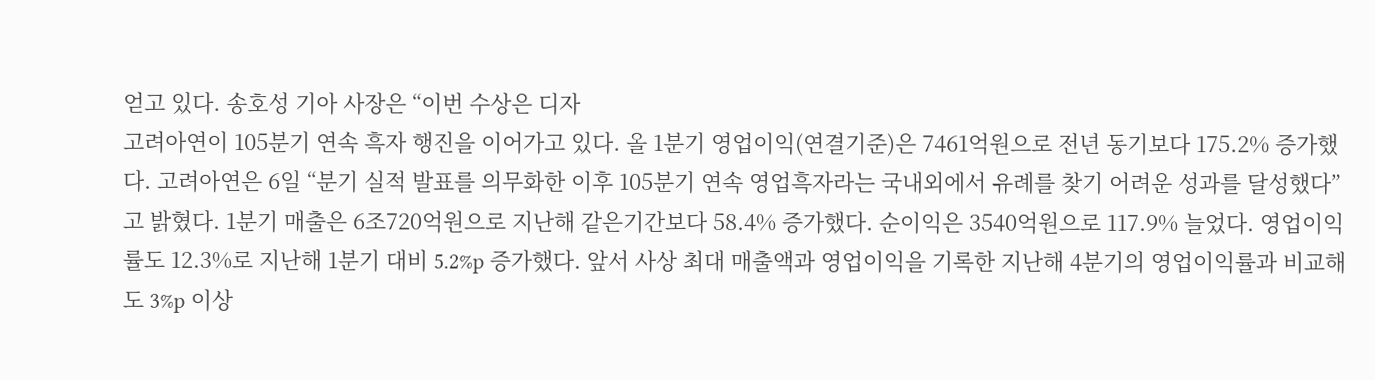얻고 있다. 송호성 기아 사장은 “이번 수상은 디자
고려아연이 105분기 연속 흑자 행진을 이어가고 있다. 올 1분기 영업이익(연결기준)은 7461억원으로 전년 동기보다 175.2% 증가했다. 고려아연은 6일 “분기 실적 발표를 의무화한 이후 105분기 연속 영업흑자라는 국내외에서 유례를 찾기 어려운 성과를 달성했다”고 밝혔다. 1분기 매출은 6조720억원으로 지난해 같은기간보다 58.4% 증가했다. 순이익은 3540억원으로 117.9% 늘었다. 영업이익률도 12.3%로 지난해 1분기 대비 5.2%p 증가했다. 앞서 사상 최대 매출액과 영업이익을 기록한 지난해 4분기의 영업이익률과 비교해도 3%p 이상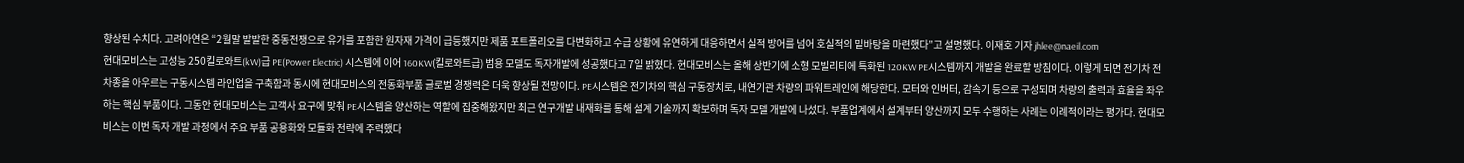향상된 수치다. 고려아연은 “2월말 발발한 중동전쟁으로 유가를 포함한 원자재 가격이 급등했지만 제품 포트폴리오를 다변화하고 수급 상황에 유연하게 대응하면서 실적 방어를 넘어 호실적의 밑바탕을 마련했다”고 설명했다. 이재호 기자 jhlee@naeil.com
현대모비스는 고성능 250킬로와트(kW)급 PE(Power Electric) 시스템에 이어 160KW(킬로와트급) 범용 모델도 독자개발에 성공했다고 7일 밝혔다. 현대모비스는 올해 상반기에 소형 모빌리티에 특화된 120KW PE시스템까지 개발을 완료할 방침이다. 이렇게 되면 전기차 전 차종을 아우르는 구동시스템 라인업을 구축함과 동시에 현대모비스의 전동화부품 글로벌 경쟁력은 더욱 향상될 전망이다. PE시스템은 전기차의 핵심 구동장치로, 내연기관 차량의 파워트레인에 해당한다. 모터와 인버터, 감속기 등으로 구성되며 차량의 출력과 효율을 좌우하는 핵심 부품이다. 그동안 현대모비스는 고객사 요구에 맞춰 PE시스템을 양산하는 역할에 집중해왔지만 최근 연구개발 내재화를 통해 설계 기술까지 확보하며 독자 모델 개발에 나섰다. 부품업계에서 설계부터 양산까지 모두 수행하는 사례는 이례적이라는 평가다. 현대모비스는 이번 독자 개발 과정에서 주요 부품 공용화와 모듈화 전략에 주력했다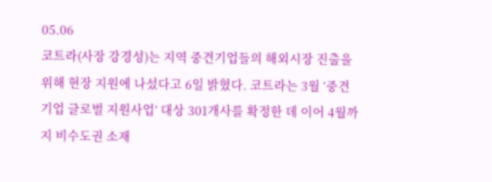05.06
코트라(사장 강경성)는 지역 중견기업들의 해외시장 진출을 위해 현장 지원에 나섰다고 6일 밝혔다. 코트라는 3월 ‘중견기업 글로벌 지원사업’ 대상 301개사를 확정한 데 이어 4월까지 비수도권 소재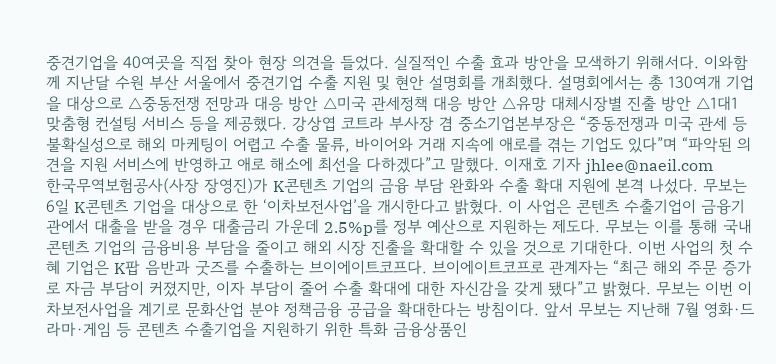중견기업을 40여곳을 직접 찾아 현장 의견을 들었다. 실질적인 수출 효과 방안을 모색하기 위해서다. 이와함께 지난달 수원 부산 서울에서 중견기업 수출 지원 및 현안 설명회를 개최했다. 설명회에서는 총 130여개 기업을 대상으로 △중동전쟁 전망과 대응 방안 △미국 관세정책 대응 방안 △유망 대체시장별 진출 방안 △1대1 맞춤형 컨설팅 서비스 등을 제공했다. 강상엽 코트라 부사장 겸 중소기업본부장은 “중동전쟁과 미국 관세 등 불확실성으로 해외 마케팅이 어렵고 수출 물류, 바이어와 거래 지속에 애로를 겪는 기업도 있다”며 “파악된 의견을 지원 서비스에 반영하고 애로 해소에 최선을 다하겠다”고 말했다. 이재호 기자 jhlee@naeil.com
한국무역보험공사(사장 장영진)가 K콘텐츠 기업의 금융 부담 완화와 수출 확대 지원에 본격 나섰다. 무보는 6일 K콘텐츠 기업을 대상으로 한 ‘이차보전사업’을 개시한다고 밝혔다. 이 사업은 콘텐츠 수출기업이 금융기관에서 대출을 받을 경우 대출금리 가운데 2.5%p를 정부 예산으로 지원하는 제도다. 무보는 이를 통해 국내 콘텐츠 기업의 금융비용 부담을 줄이고 해외 시장 진출을 확대할 수 있을 것으로 기대한다. 이번 사업의 첫 수혜 기업은 K팝 음반과 굿즈를 수출하는 브이에이트코프다. 브이에이트코프로 관계자는 “최근 해외 주문 증가로 자금 부담이 커졌지만, 이자 부담이 줄어 수출 확대에 대한 자신감을 갖게 됐다”고 밝혔다. 무보는 이번 이차보전사업을 계기로 문화산업 분야 정책금융 공급을 확대한다는 방침이다. 앞서 무보는 지난해 7월 영화·드라마·게임 등 콘텐츠 수출기업을 지원하기 위한 특화 금융상품인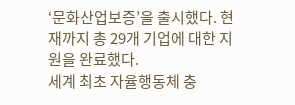‘문화산업보증’을 출시했다. 현재까지 총 29개 기업에 대한 지원을 완료했다.
세계 최초 자율행동체 충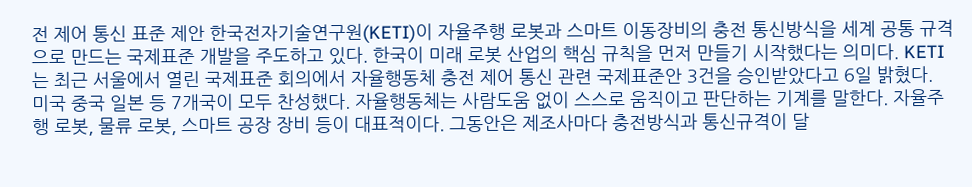전 제어 통신 표준 제안 한국전자기술연구원(KETI)이 자율주행 로봇과 스마트 이동장비의 충전 통신방식을 세계 공통 규격으로 만드는 국제표준 개발을 주도하고 있다. 한국이 미래 로봇 산업의 핵심 규칙을 먼저 만들기 시작했다는 의미다. KETI는 최근 서울에서 열린 국제표준 회의에서 자율행동체 충전 제어 통신 관련 국제표준안 3건을 승인받았다고 6일 밝혔다. 미국 중국 일본 등 7개국이 모두 찬성했다. 자율행동체는 사람도움 없이 스스로 움직이고 판단하는 기계를 말한다. 자율주행 로봇, 물류 로봇, 스마트 공장 장비 등이 대표적이다. 그동안은 제조사마다 충전방식과 통신규격이 달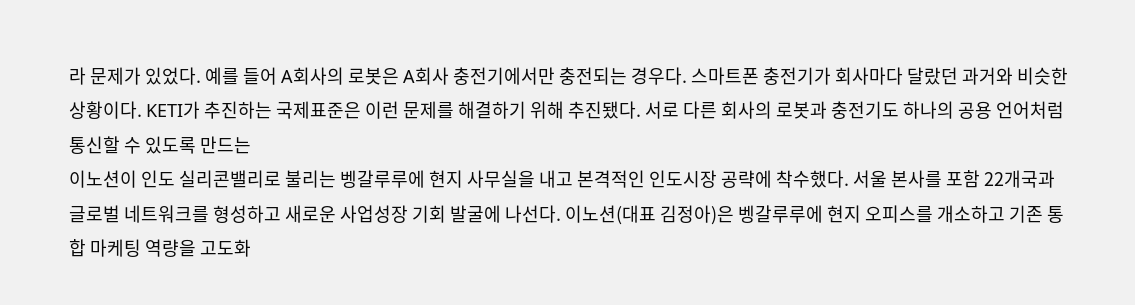라 문제가 있었다. 예를 들어 A회사의 로봇은 A회사 충전기에서만 충전되는 경우다. 스마트폰 충전기가 회사마다 달랐던 과거와 비슷한 상황이다. KETI가 추진하는 국제표준은 이런 문제를 해결하기 위해 추진됐다. 서로 다른 회사의 로봇과 충전기도 하나의 공용 언어처럼 통신할 수 있도록 만드는
이노션이 인도 실리콘밸리로 불리는 벵갈루루에 현지 사무실을 내고 본격적인 인도시장 공략에 착수했다. 서울 본사를 포함 22개국과 글로벌 네트워크를 형성하고 새로운 사업성장 기회 발굴에 나선다. 이노션(대표 김정아)은 벵갈루루에 현지 오피스를 개소하고 기존 통합 마케팅 역량을 고도화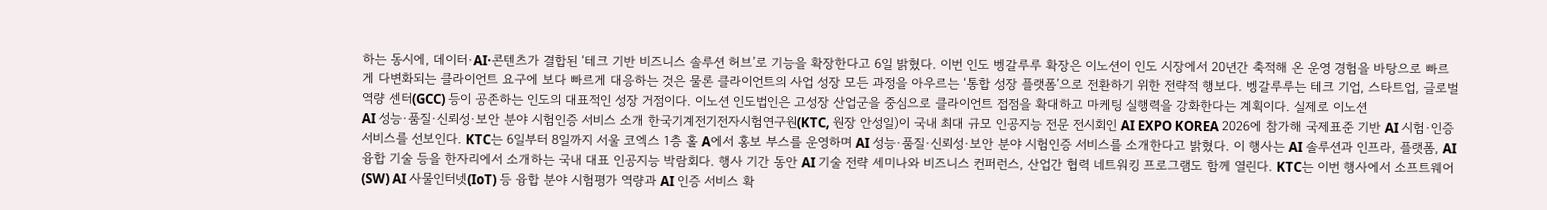하는 동시에, 데이터·AI·콘텐츠가 결합된 ‘테크 기반 비즈니스 솔루션 허브’로 기능을 확장한다고 6일 밝혔다. 이번 인도 벵갈루루 확장은 이노션이 인도 시장에서 20년간 축적해 온 운영 경험을 바탕으로 빠르게 다변화되는 클라이언트 요구에 보다 빠르게 대응하는 것은 물론 클라이언트의 사업 성장 모든 과정을 아우르는 ‘통합 성장 플랫폼’으로 전환하기 위한 전략적 행보다. 벵갈루루는 테크 기업, 스타트업, 글로벌 역량 센터(GCC) 등이 공존하는 인도의 대표적인 성장 거점이다. 이노션 인도법인은 고성장 산업군을 중심으로 클라이언트 접점을 확대하고 마케팅 실행력을 강화한다는 계획이다. 실제로 이노션
AI 성능·품질·신뢰성·보안 분야 시험인증 서비스 소개 한국기계전기전자시험연구원(KTC, 원장 안성일)이 국내 최대 규모 인공지능 전문 전시회인 AI EXPO KOREA 2026에 참가해 국제표준 기반 AI 시험·인증 서비스를 선보인다. KTC는 6일부터 8일까지 서울 코엑스 1층 홀 A에서 홍보 부스를 운영하며 AI 성능·품질·신뢰성·보안 분야 시험인증 서비스를 소개한다고 밝혔다. 이 행사는 AI 솔루션과 인프라, 플랫폼, AI 융합 기술 등을 한자리에서 소개하는 국내 대표 인공지능 박람회다. 행사 기간 동안 AI 기술 전략 세미나와 비즈니스 컨퍼런스, 산업간 협력 네트워킹 프로그램도 함께 열린다. KTC는 이번 행사에서 소프트웨어(SW) AI 사물인터넷(IoT) 등 융합 분야 시험평가 역량과 AI 인증 서비스 확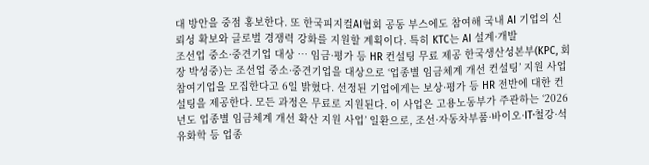대 방안을 중점 홍보한다. 또 한국피지컬AI협회 공동 부스에도 참여해 국내 AI 기업의 신뢰성 확보와 글로벌 경쟁력 강화를 지원할 계획이다. 특히 KTC는 AI 설계·개발
조선업 중소·중견기업 대상 … 임금·평가 등 HR 컨설팅 무료 제공 한국생산성본부(KPC, 회장 박성중)는 조선업 중소·중견기업을 대상으로 ‘업종별 임금체계 개선 컨설팅’ 지원 사업 참여기업을 모집한다고 6일 밝혔다. 선정된 기업에게는 보상·평가 등 HR 전반에 대한 컨설팅을 제공한다. 모든 과정은 무료로 지원된다. 이 사업은 고용노동부가 주관하는 ‘2026년도 업종별 임금체계 개선 확산 지원 사업’ 일환으로, 조선·자동차부품·바이오·IT·철강·석유화학 등 업종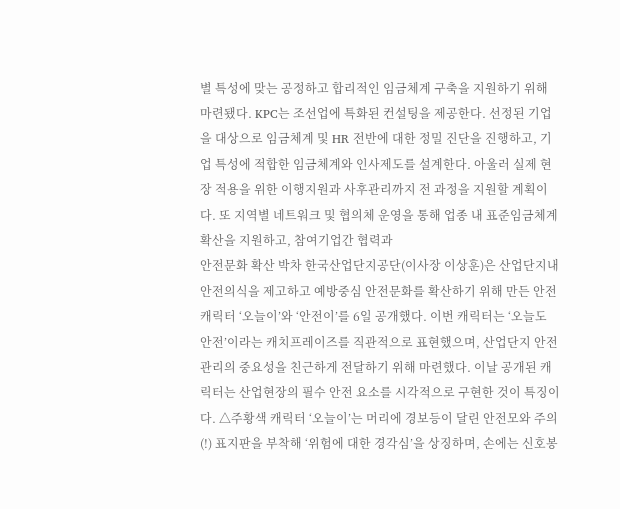별 특성에 맞는 공정하고 합리적인 임금체계 구축을 지원하기 위해 마련됐다. KPC는 조선업에 특화된 컨설팅을 제공한다. 선정된 기업을 대상으로 임금체계 및 HR 전반에 대한 정밀 진단을 진행하고, 기업 특성에 적합한 임금체계와 인사제도를 설계한다. 아울러 실제 현장 적용을 위한 이행지원과 사후관리까지 전 과정을 지원할 계획이다. 또 지역별 네트워크 및 협의체 운영을 통해 업종 내 표준임금체계 확산을 지원하고, 참여기업간 협력과
안전문화 확산 박차 한국산업단지공단(이사장 이상훈)은 산업단지내 안전의식을 제고하고 예방중심 안전문화를 확산하기 위해 만든 안전 캐릭터 ‘오늘이’와 ‘안전이’를 6일 공개했다. 이번 캐릭터는 ‘오늘도 안전’이라는 캐치프레이즈를 직관적으로 표현했으며, 산업단지 안전관리의 중요성을 친근하게 전달하기 위해 마련했다. 이날 공개된 캐릭터는 산업현장의 필수 안전 요소를 시각적으로 구현한 것이 특징이다. △주황색 캐릭터 ‘오늘이’는 머리에 경보등이 달린 안전모와 주의(!) 표지판을 부착해 ‘위험에 대한 경각심’을 상징하며, 손에는 신호봉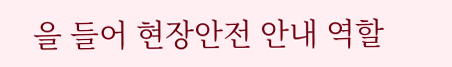을 들어 현장안전 안내 역할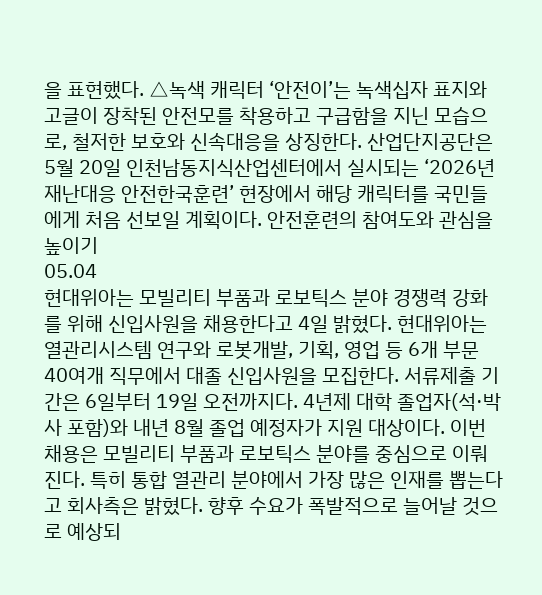을 표현했다. △녹색 캐릭터 ‘안전이’는 녹색십자 표지와 고글이 장착된 안전모를 착용하고 구급함을 지닌 모습으로, 철저한 보호와 신속대응을 상징한다. 산업단지공단은 5월 20일 인천남동지식산업센터에서 실시되는 ‘2026년 재난대응 안전한국훈련’ 현장에서 해당 캐릭터를 국민들에게 처음 선보일 계획이다. 안전훈련의 참여도와 관심을 높이기
05.04
현대위아는 모빌리티 부품과 로보틱스 분야 경쟁력 강화를 위해 신입사원을 채용한다고 4일 밝혔다. 현대위아는 열관리시스템 연구와 로봇개발, 기획, 영업 등 6개 부문 40여개 직무에서 대졸 신입사원을 모집한다. 서류제출 기간은 6일부터 19일 오전까지다. 4년제 대학 졸업자(석·박사 포함)와 내년 8월 졸업 예정자가 지원 대상이다. 이번 채용은 모빌리티 부품과 로보틱스 분야를 중심으로 이뤄진다. 특히 통합 열관리 분야에서 가장 많은 인재를 뽑는다고 회사측은 밝혔다. 향후 수요가 폭발적으로 늘어날 것으로 예상되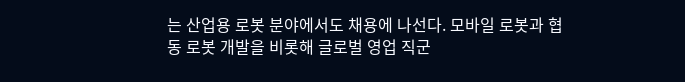는 산업용 로봇 분야에서도 채용에 나선다. 모바일 로봇과 협동 로봇 개발을 비롯해 글로벌 영업 직군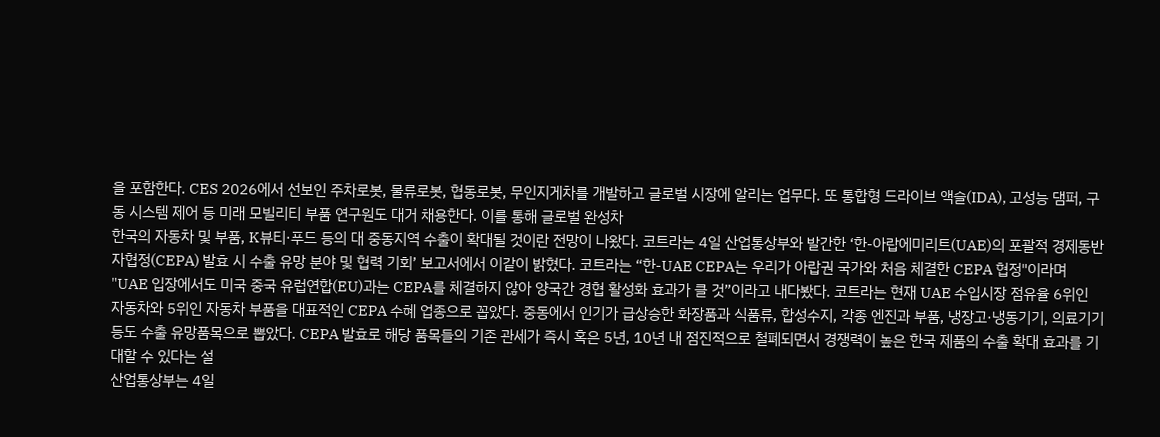을 포함한다. CES 2026에서 선보인 주차로봇, 물류로봇, 협동로봇, 무인지게차를 개발하고 글로벌 시장에 알리는 업무다. 또 통합형 드라이브 액슬(IDA), 고성능 댐퍼, 구동 시스템 제어 등 미래 모빌리티 부품 연구원도 대거 채용한다. 이를 통해 글로벌 완성차
한국의 자동차 및 부품, K뷰티·푸드 등의 대 중동지역 수출이 확대될 것이란 전망이 나왔다. 코트라는 4일 산업통상부와 발간한 ‘한-아랍에미리트(UAE)의 포괄적 경제동반자협정(CEPA) 발효 시 수출 유망 분야 및 협력 기회’ 보고서에서 이같이 밝혔다. 코트라는 “한-UAE CEPA는 우리가 아랍권 국가와 처음 체결한 CEPA 협정"이라며 "UAE 입장에서도 미국 중국 유럽연합(EU)과는 CEPA를 체결하지 않아 양국간 경협 활성화 효과가 클 것”이라고 내다봤다. 코트라는 현재 UAE 수입시장 점유율 6위인 자동차와 5위인 자동차 부품을 대표적인 CEPA 수혜 업종으로 꼽았다. 중동에서 인기가 급상승한 화장품과 식품류, 합성수지, 각종 엔진과 부품, 냉장고·냉동기기, 의료기기 등도 수출 유망품목으로 뽑았다. CEPA 발효로 해당 품목들의 기존 관세가 즉시 혹은 5년, 10년 내 점진적으로 철폐되면서 경쟁력이 높은 한국 제품의 수출 확대 효과를 기대할 수 있다는 설
산업통상부는 4일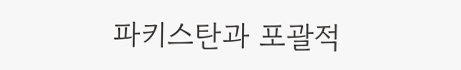파키스탄과 포괄적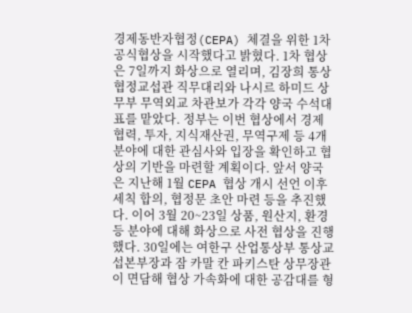경제동반자협정(CEPA) 체결을 위한 1차 공식협상을 시작했다고 밝혔다. 1차 협상은 7일까지 화상으로 열리며, 김장희 통상협정교섭관 직무대리와 나시르 하미드 상무부 무역외교 차관보가 각각 양국 수석대표를 맡았다. 정부는 이번 협상에서 경제협력, 투자, 지식재산권, 무역구제 등 4개 분야에 대한 관심사와 입장을 확인하고 협상의 기반을 마련할 계획이다. 앞서 양국은 지난해 1월 CEPA 협상 개시 선언 이후 세칙 합의, 협정문 초안 마련 등을 추진했다. 이어 3월 20~23일 상품, 원산지, 환경 등 분야에 대해 화상으로 사전 협상을 진행했다. 30일에는 여한구 산업통상부 통상교섭본부장과 잠 카말 칸 파키스탄 상무장관이 면담해 협상 가속화에 대한 공감대를 형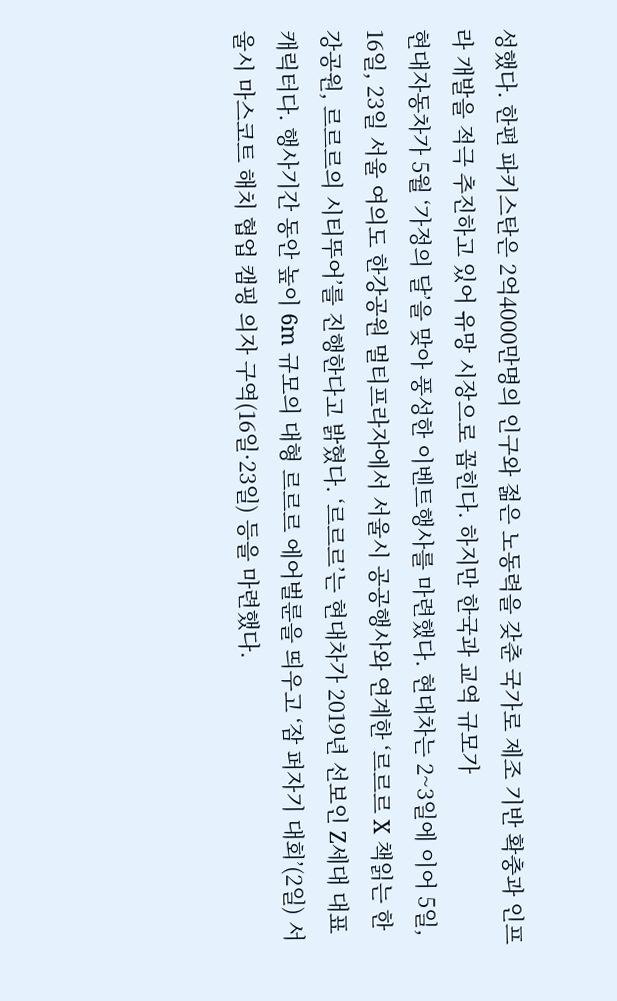성했다. 한편 파키스탄은 2억4000만명의 인구와 젊은 노동력을 갖춘 국가로 제조 기반 확충과 인프라 개발을 적극 추진하고 있어 유망 시장으로 꼽힌다. 하지만 한국과 교역 규모가
현대자동차가 5월 ‘가정의 달’을 맞아 풍성한 이벤트행사를 마련했다. 현대차는 2~3일에 이어 5일, 16일, 23일 서울 여의도 한강공원 멀티프라자에서 서울시 공공행사와 연계한 ‘르르르 X 책읽는 한강공원, 르르르의 시티뚜어’를 진행한다고 밝혔다. ‘르르르’는 현대차가 2019년 선보인 Z세대 대표 캐릭터다. 행사기간 동안 높이 6m 규모의 대형 르르르 에어벌룬을 띄우고 ‘잠 퍼자기 대회’(2일) 서울시 마스코트 해치 협업 캠핑 의자 구역(16일·23일) 등을 마련했다.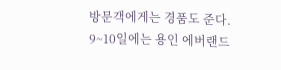방문객에게는 경품도 준다. 9~10일에는 용인 에버랜드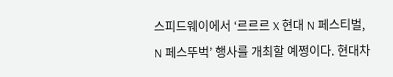스피드웨이에서 ‘르르르 X 현대 N 페스티벌, N 페스뚜벅’ 행사를 개최할 예쩡이다. 현대차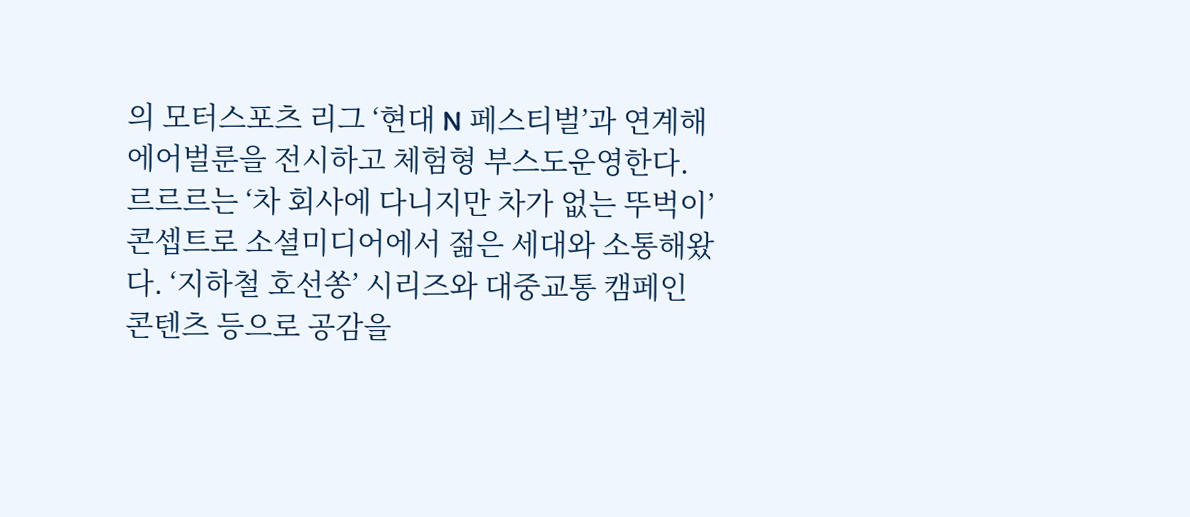의 모터스포츠 리그 ‘현대 N 페스티벌’과 연계해 에어벌룬을 전시하고 체험형 부스도운영한다. 르르르는 ‘차 회사에 다니지만 차가 없는 뚜벅이’ 콘셉트로 소셜미디어에서 젊은 세대와 소통해왔다. ‘지하철 호선쏭’ 시리즈와 대중교통 캠페인 콘텐츠 등으로 공감을